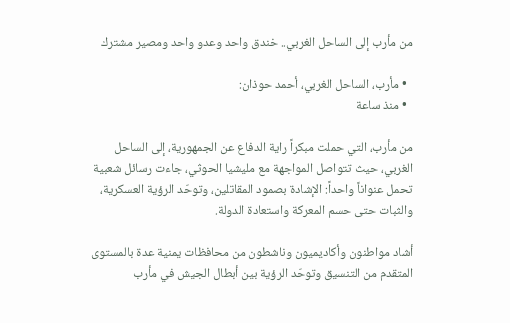من مأرب إلى الساحل الغربي.. خندق واحد وعدو واحد ومصير مشترك

  • مأرب، الساحل الغربي، أحمد حوذان:
  • منذ ساعة

من مأرب، التي حملت مبكراً راية الدفاع عن الجمهورية، إلى الساحل الغربي، حيث تتواصل المواجهة مع مليشيا الحوثي، جاءت رسائل شعبية تحمل عنواناً واحداً: الإشادة بصمود المقاتلين، وتوحّد الرؤية العسكرية، والثبات حتى حسم المعركة واستعادة الدولة.

أشاد مواطنون وأكاديميون وناشطون من محافظات يمنية عدة بالمستوى المتقدم من التنسيق وتوحّد الرؤية بين أبطال الجيش في مأرب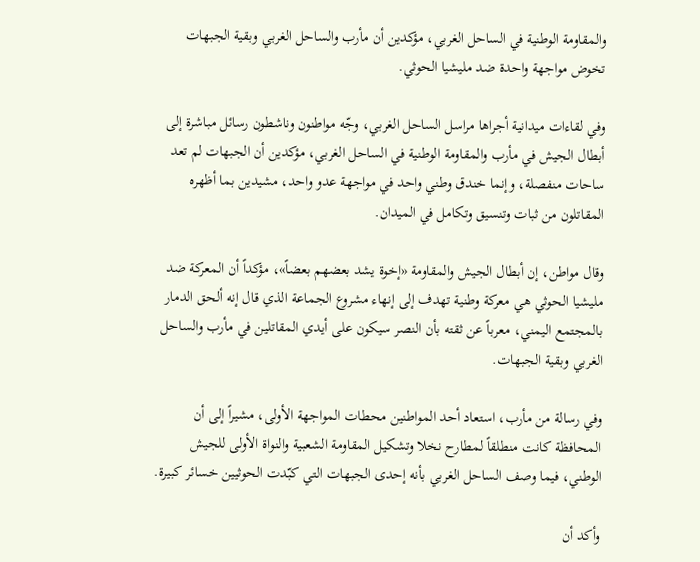والمقاومة الوطنية في الساحل الغربي، مؤكدين أن مأرب والساحل الغربي وبقية الجبهات تخوض مواجهة واحدة ضد مليشيا الحوثي.

وفي لقاءات ميدانية أجراها مراسل الساحل الغربي، وجّه مواطنون وناشطون رسائل مباشرة إلى أبطال الجيش في مأرب والمقاومة الوطنية في الساحل الغربي، مؤكدين أن الجبهات لم تعد ساحات منفصلة، وإنما خندق وطني واحد في مواجهة عدو واحد، مشيدين بما أظهره المقاتلون من ثبات وتنسيق وتكامل في الميدان.

وقال مواطن، إن أبطال الجيش والمقاومة «إخوة يشد بعضهم بعضاً»، مؤكداً أن المعركة ضد مليشيا الحوثي هي معركة وطنية تهدف إلى إنهاء مشروع الجماعة الذي قال إنه ألحق الدمار بالمجتمع اليمني، معرباً عن ثقته بأن النصر سيكون على أيدي المقاتلين في مأرب والساحل الغربي وبقية الجبهات.

وفي رسالة من مأرب، استعاد أحد المواطنين محطات المواجهة الأولى، مشيراً إلى أن المحافظة كانت منطلقاً لمطارح نخلا وتشكيل المقاومة الشعبية والنواة الأولى للجيش الوطني، فيما وصف الساحل الغربي بأنه إحدى الجبهات التي كبّدت الحوثيين خسائر كبيرة.

وأكد أن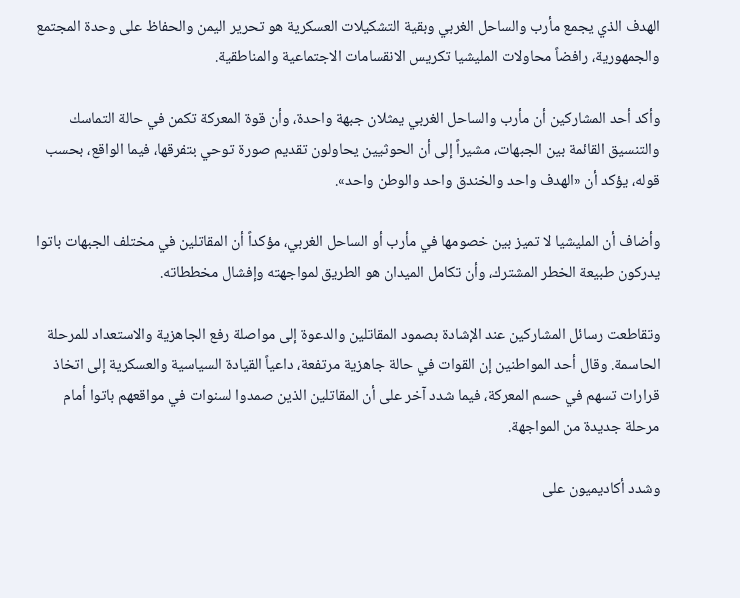الهدف الذي يجمع مأرب والساحل الغربي وبقية التشكيلات العسكرية هو تحرير اليمن والحفاظ على وحدة المجتمع والجمهورية، رافضاً محاولات المليشيا تكريس الانقسامات الاجتماعية والمناطقية.

وأكد أحد المشاركين أن مأرب والساحل الغربي يمثلان جبهة واحدة، وأن قوة المعركة تكمن في حالة التماسك والتنسيق القائمة بين الجبهات، مشيراً إلى أن الحوثيين يحاولون تقديم صورة توحي بتفرقها، فيما الواقع، بحسب قوله، يؤكد أن «الهدف واحد والخندق واحد والوطن واحد».

وأضاف أن المليشيا لا تميز بين خصومها في مأرب أو الساحل الغربي، مؤكداً أن المقاتلين في مختلف الجبهات باتوا يدركون طبيعة الخطر المشترك، وأن تكامل الميدان هو الطريق لمواجهته وإفشال مخططاته.

وتقاطعت رسائل المشاركين عند الإشادة بصمود المقاتلين والدعوة إلى مواصلة رفع الجاهزية والاستعداد للمرحلة الحاسمة. وقال أحد المواطنين إن القوات في حالة جاهزية مرتفعة، داعياً القيادة السياسية والعسكرية إلى اتخاذ قرارات تسهم في حسم المعركة، فيما شدد آخر على أن المقاتلين الذين صمدوا لسنوات في مواقعهم باتوا أمام مرحلة جديدة من المواجهة.

وشدد أكاديميون على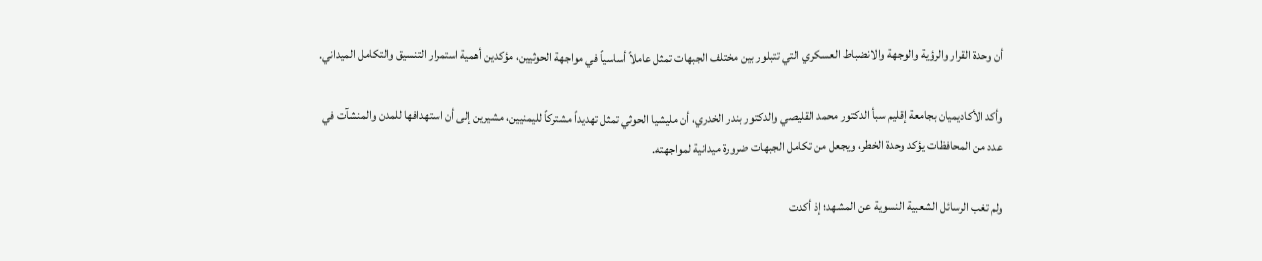أن وحدة القرار والرؤية والوجهة والانضباط العسكري التي تتبلور بين مختلف الجبهات تمثل عاملاً أساسياً في مواجهة الحوثيين، مؤكدين أهمية استمرار التنسيق والتكامل الميداني.

وأكد الأكاديميان بجامعة إقليم سبأ الدكتور محمد القليصي والدكتور بندر الخدري، أن مليشيا الحوثي تمثل تهديداً مشتركاً لليمنيين، مشيرين إلى أن استهدافها للمدن والمنشآت في عدد من المحافظات يؤكد وحدة الخطر، ويجعل من تكامل الجبهات ضرورة ميدانية لمواجهته.

ولم تغب الرسائل الشعبية النسوية عن المشهد؛ إذ أكدت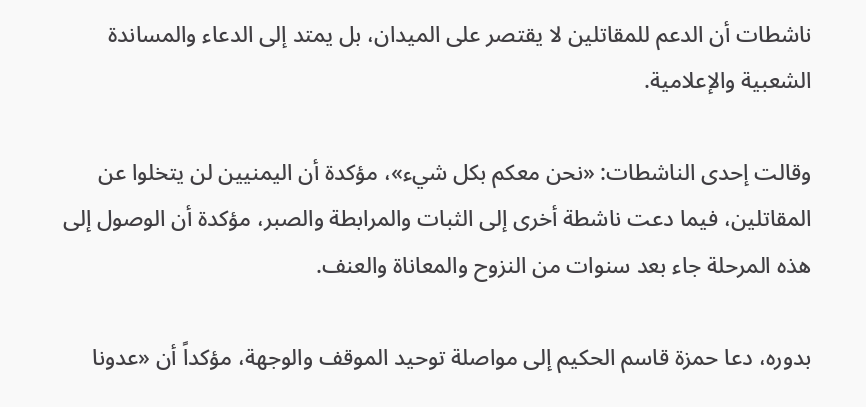ناشطات أن الدعم للمقاتلين لا يقتصر على الميدان، بل يمتد إلى الدعاء والمساندة الشعبية والإعلامية.

وقالت إحدى الناشطات: «نحن معكم بكل شيء»، مؤكدة أن اليمنيين لن يتخلوا عن المقاتلين، فيما دعت ناشطة أخرى إلى الثبات والمرابطة والصبر، مؤكدة أن الوصول إلى هذه المرحلة جاء بعد سنوات من النزوح والمعاناة والعنف.

بدوره، دعا حمزة قاسم الحكيم إلى مواصلة توحيد الموقف والوجهة، مؤكداً أن «عدونا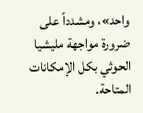واحد»، ومشدداً على ضرورة مواجهة مليشيا الحوثي بكل الإمكانات المتاحة.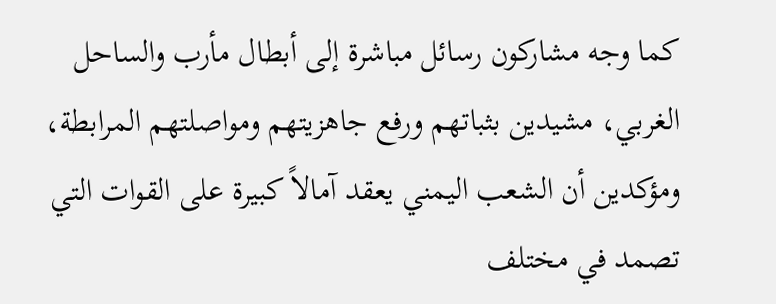كما وجه مشاركون رسائل مباشرة إلى أبطال مأرب والساحل الغربي، مشيدين بثباتهم ورفع جاهزيتهم ومواصلتهم المرابطة، ومؤكدين أن الشعب اليمني يعقد آمالاً كبيرة على القوات التي تصمد في مختلف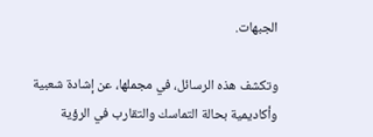الجبهات.

وتكشف هذه الرسائل، في مجملها، عن إشادة شعبية وأكاديمية بحالة التماسك والتقارب في الرؤية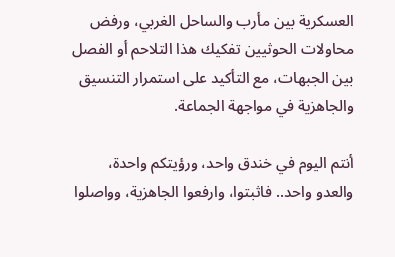العسكرية بين مأرب والساحل الغربي، ورفض محاولات الحوثيين تفكيك هذا التلاحم أو الفصل بين الجبهات، مع التأكيد على استمرار التنسيق والجاهزية في مواجهة الجماعة.

أنتم اليوم في خندق واحد، ورؤيتكم واحدة، والعدو واحد.. فاثبتوا، وارفعوا الجاهزية، وواصلوا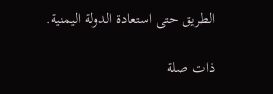الطريق حتى استعادة الدولة اليمنية.

ذات صلة